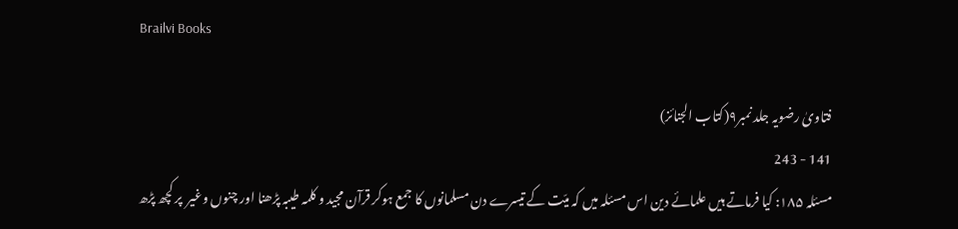Brailvi Books

فتاویٰ رضویہ جلد نمبر۹(کتاب الجنائز)
141 - 243
مسئلہ ۱۸۵: کیا فرماتے ہیں علمائے دین اس مسئلہ میں کہ میّت کے تیسرے دن مسلمانوں کا جمع ہوکر قرآن مجید و کلمہ طیبہ پڑھنا اور چنوں وغیر  پر کچھ پڑھ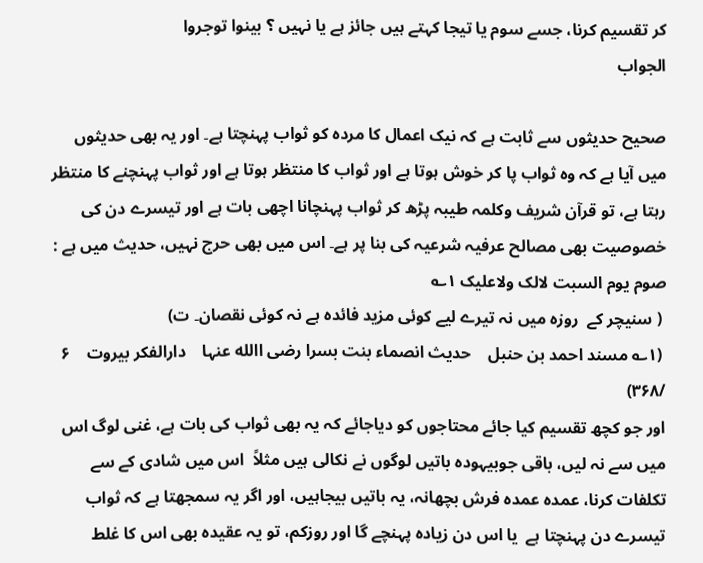کر تقسیم کرنا، جسے سوم یا تیجا کہتے ہیں جائز ہے یا نہیں ؟ بینوا توجروا
الجواب

صحیح حدیثوں سے ثابت ہے کہ نیک اعمال کا مردہ کو ثواب پہنچتا ہے۔ اور یہ بھی حدیثوں میں آیا ہے کہ وہ ثواب پا کر خوش ہوتا ہے اور ثواب کا منتظر ہوتا ہے اور ثواب پہنچنے کا منتظر رہتا ہے، تو قرآن شریف وکلمہ طیبہ پڑھ کر ثواب پہنچانا اچھی بات ہے اور تیسرے دن کی خصوصیت بھی مصالح عرفیہ شرعیہ کی بنا پر ہے۔ اس میں بھی حرج نہیں، حدیث میں ہے :
صوم یوم السبت لالک ولاعلیک ۱؎
 ( سنیچر کے  روزہ میں نہ تیرے لیے کوئی مزید فائدہ ہے نہ کوئی نقصان۔ ت)
 (۱؎ مسند احمد بن حنبل    حدیث انصماء بنت بسرا رضی االله عنہا    دارالفکر بیروت    ۶ /۳۶۸)
اور جو کچھ تقسیم کیا جائے محتاجوں کو دیاجائے کہ یہ بھی ثواب کی بات ہے، غنی لوگ اس میں سے نہ لیں، باقی جوبیہودہ باتیں لوگوں نے نکالی ہیں مثلاً  اس میں شادی کے سے تکلفات کرنا، عمدہ عمدہ فرش بچھانہ، یہ باتیں بیجاہیں، اور اگر یہ سمجھتا ہے کہ ثواب تیسرے دن پہنچتا ہے  یا اس دن زیادہ پہنچے گا اور روزکم، تو یہ عقیدہ بھی اس کا غلط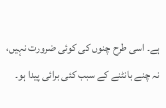ہے۔ اسی طرح چنوں کی کوئی ضرورت نہیں، نہ چنے بانٹنے کے سبب کئی برائی پیدا ہو۔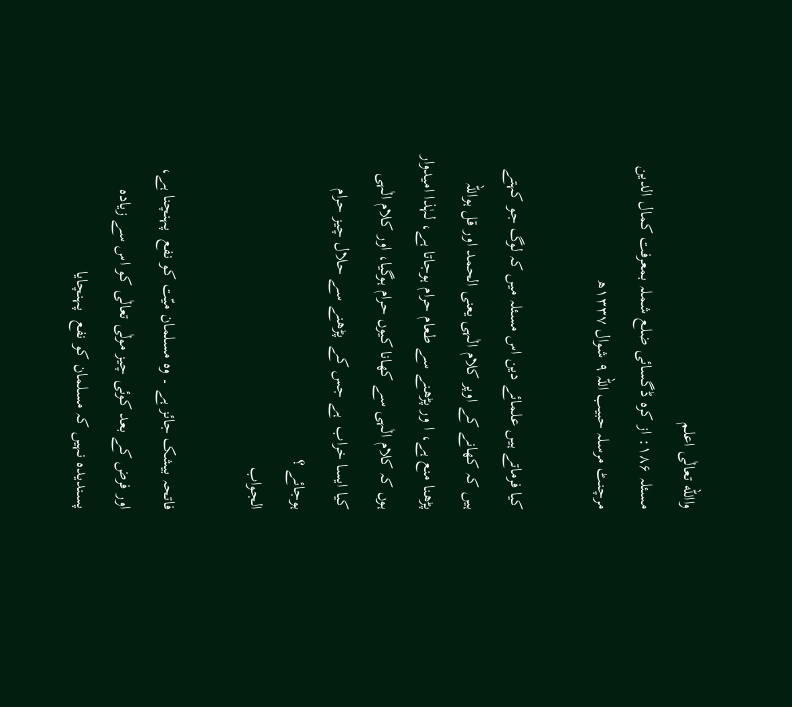واالله تعالٰی اعلم
مسئلہ ۱۸۶: از کرہ ڈگسائی ضلع شملہ بمعرفت کمال الدین مرچنٹ مرسلہ حبیب اللہ ۹ شوال ۱۳۳۷ھ

کیا فرماتے ہیں علمائے دین اس مسئلہ میں کہ لوگ جو کہتے ہیں کہ کھانے کے اوپر کلام الٰہی یعنی الحمد اور قل ہواللہ  پڑھنا منع ہے، ا ور پڑھنے سے طعام حرام ہوجاتا ہے، لہٰذا امیدوار ہوں کہ کلام الٰہی سے کھانا کیوں حرام ہوگیا، اور کلام الٰہی کیا ایسا خراب  ہے جس کے  پڑھنے سے حلال چیز حرام ہوجائے ؟
الجواب

فاتحہ بیشک جائز ہے ۔ وہ مسلمان میّت کو نفع  پہنچنا ہے، اور فرض کے بعد کوئی چیز مولٰی تعالٰی کو اس سے زیادہ پسندیدہ نہیں کہ مسلمان کو نفع  پہنچایا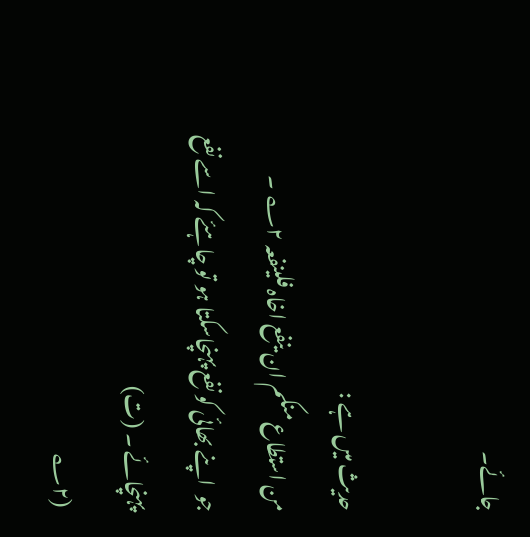جائے۔

حدیث میں ہے :
من استطاع منکم ان ینفع اخاہ فلینفعہ ۲؎ ۔
جو  اپنے بھائی کو نفع پہنچاسکتا ہو تو چاہئے کہ اسے نفع پہنچائے ۔ (ت)
 (۲؎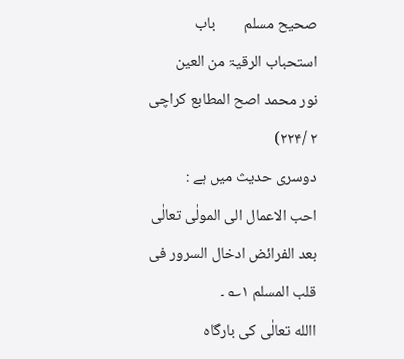صحیح مسلم        باب استحباب الرقیۃ من العین        نور محمد اصح المطابع کراچی    ۲ /۲۲۴)
دوسری حدیث میں ہے :
احب الاعمال الی المولٰی تعالٰی بعد الفرائض ادخال السرور فی قلب المسلم ۱؎ ۔
االله تعالٰی کی بارگاہ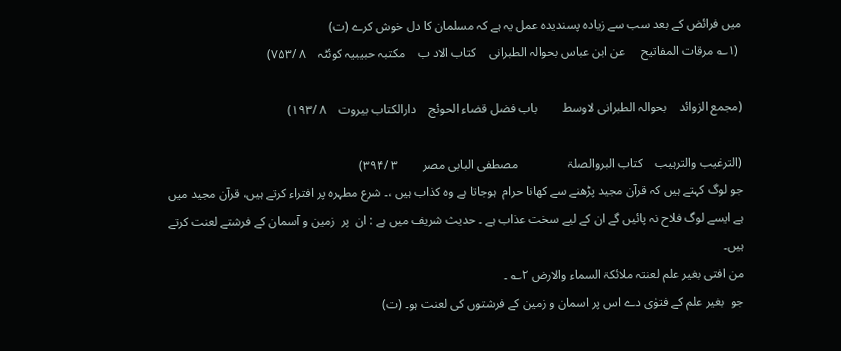میں فرائض کے بعد سب سے زیادہ پسندیدہ عمل یہ ہے کہ مسلمان کا دل خوش کرے (ت)
 (۱؎ مرقات المفاتیح     عن ابن عباس بحوالہ الطبرانی    کتاب الاد ب    مکتبہ حبیبیہ کوئٹہ    ۸ /۷۵۳)

(مجمع الزوائد    بحوالہ الطبرانی لاوسط        باب فضل قضاء الحوئج    دارالکتاب بیروت    ۸ /۱۹۳)

(الترغیب والترہیب    کتاب البروالصلۃ                مصطفی البابی مصر        ۳ /۳۹۴)
جو لوگ کہتے ہیں کہ قرآن مجید پڑھنے سے کھانا حرام  ہوجاتا ہے وہ کذاب ہیں ،۔ شرع مطہرہ پر افتراء کرتے ہیں، قرآن مجید میں ہے ایسے لوگ فلاح نہ پائیں گے ان کے لیے سخت عذاب ہے ۔ حدیث شریف میں ہے : ان  پر  زمین و آسمان کے فرشتے لعنت کرتے ہیں۔
من افتی بغیر علم لعنتہ ملائکۃ السماء والارض ۲؎ ۔
جو  بغیر علم کے فتوٰی دے اس پر اسمان و زمین کے فرشتوں کی لعنت ہو۔ (ت)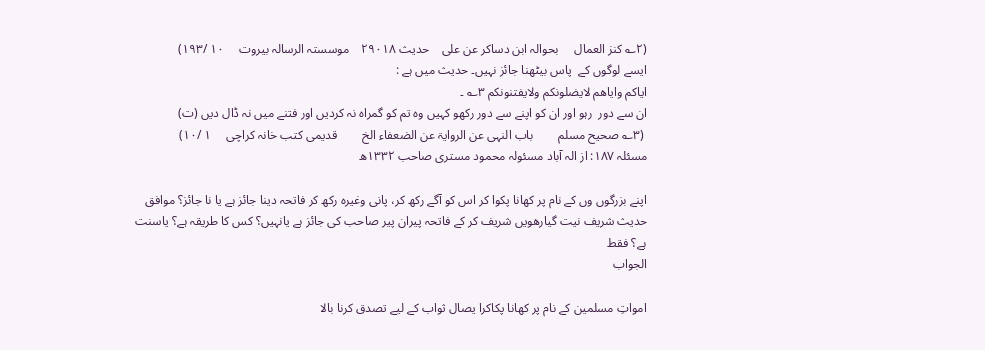(۲؎ کنز العمال     بحوالہ ابن دساکر عن علی    حدیث ۲۹۰۱۸    موسستہ الرسالہ بیروت     ۱۰ /۱۹۳)
ایسے لوگوں کے  پاس بیٹھنا جائز نہیں۔ حدیث میں ہے :
ایاکم وایاھم لایضلونکم ولایفتنونکم ۳؎ ۔
ان سے دور  رہو اور ان کو اپنے سے دور رکھو کہیں وہ تم کو گمراہ نہ کردیں اور فتنے میں نہ ڈال دیں (ت)
 (۳؎ صحیح مسلم        باب النہی عن الروایۃ عن الضعفاء الخ        قدیمی کتب خانہ کراچی     ۱ /۱۰)
مسئلہ ۱۸۷: از الہ آباد مسئولہ محمود مستری صاحب ۱۳۳۲ھ

اپنے بزرگوں وں کے نام پر کھانا پکوا کر اس کو آگے رکھ کر، پانی وغیرہ رکھ کر فاتحہ دینا جائز ہے یا نا جائز؟ موافق حدیث شریف نیت گیارھویں شریف کر کے فاتحہ پیران پیر صاحب کی جائز ہے یانہیں؟ کس کا طریقہ ہے؟ یاسنت ہے؟ فقط
الجواب

امواتِ مسلمین کے نام پر کھانا پکاکرا یصال ثواب کے لیے تصدق کرنا بالا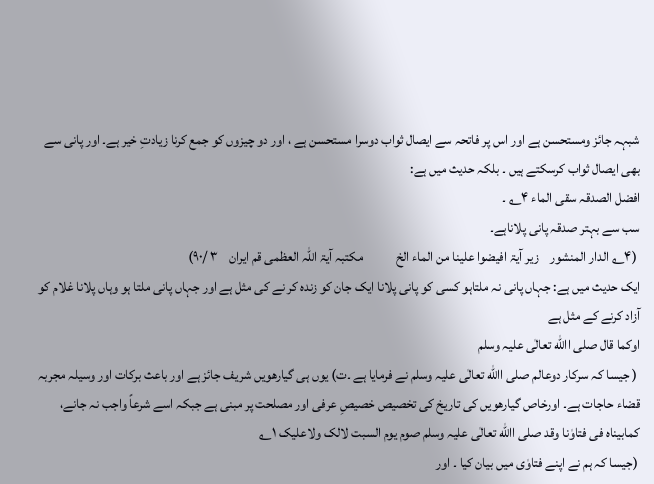شبہہ جائز ومستحسن ہے اور اس پر فاتحہ سے ایصال ثواب دوسرا مستحسن ہے ، اور دو چیزوں کو جمع کرنا زیادتِ خیر ہے۔ اور پانی سے بھی ایصال ثواب کرسکتے ہیں ۔ بلکہ حدیث میں ہے:
افضل الصدقہ سقی الماء ۴؎ ۔
سب سے بہتر صدقہ پانی پلاناہے۔
 (۴؎ الدار المنشور    زیر آیۃ افیضوا علینا من الماء الخ            مکتبہ آیۃ اللہ العظمی قم ایران    ۳ /۹۰)
ایک حدیث میں ہے: جہاں پانی نہ ملتاہو کسی کو پانی پلانا ایک جان کو زندہ کر نے کی مثل ہے اور جہاں پانی ملتا ہو وہاں پلانا غلام کو آزاد کرنے کے مثل ہے
اوکما قال صلی االله تعالٰی علیہ وسلم
 ( جیسا کہ سرکار دوعالم صلی االله تعالٰی علیہ وسلم نے فرمایا ہے ۔ت) یوں ہی گیارھویں شریف جائز ہے اور باعث برکات اور وسیلہ مجربہ قضاء حاجات ہے۔ اورخاص گیارھویں کی تاریخ کی تخصیص خصیصِ عرفی اور مصلحت پر مبنی ہے جبکہ اسے شرعاً واجب نہ جانے،
کمابیناہ فی فتاوٰنا وقد صلی االله تعالٰی علیہ وسلم صوم یوم السبت لالک ولاعلیک ۱؎
 (جیسا کہ ہم نے اپنے فتاوٰی میں بیان کیا ۔ اور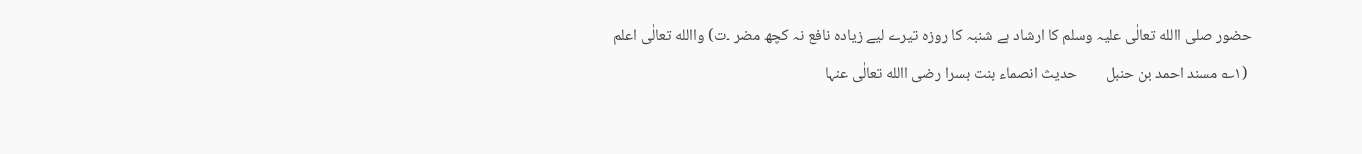حضور صلی االله تعالٰی علیہ وسلم کا ارشاد ہے شنبہ کا روزہ تیرے لیے زیادہ نافع نہ کچھ مضر ۔ت) واالله تعالٰی اعلم
 (۱؎ مسند احمد بن حنبل        حدیث انصماء بنت بسرا رضی االله تعالٰی عنہا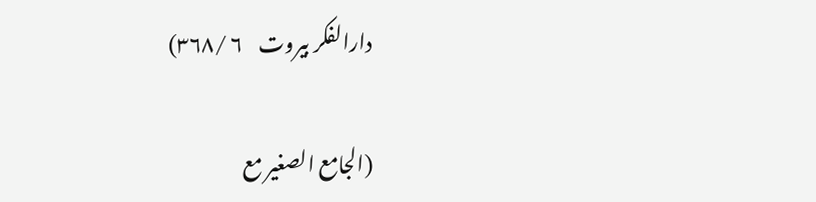دارالفکر بیروت    ۶ /۳۶۸)

(الجامع الصغیر مع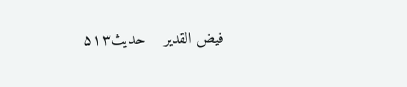فیض القدیر    حدیث۵۱۳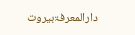دارالمعرفۃبیروت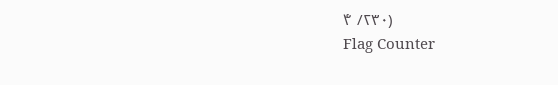۴ /۲۳۰)
Flag Counter